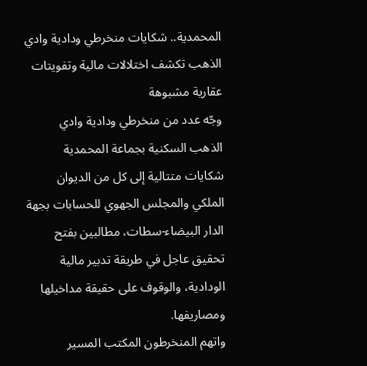المحمدية.. شكايات منخرطي ودادية وادي الذهب تكشف اختلالات مالية وتفويتات عقارية مشبوهة
وجّه عدد من منخرطي ودادية وادي الذهب السكنية بجماعة المحمدية شكايات متتالية إلى كل من الديوان الملكي والمجلس الجهوي للحسابات بجهة الدار البيضاء-سطات، مطالبين بفتح تحقيق عاجل في طريقة تدبير مالية الودادية، والوقوف على حقيقة مداخيلها ومصاريفها.
واتهم المنخرطون المكتب المسير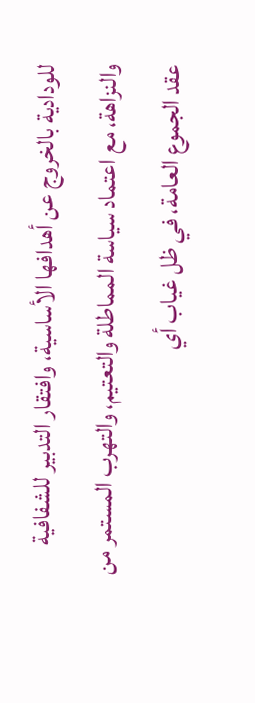للودادية بالخروج عن أهدافها الأساسية، وافتقار التدبير للشفافية والنزاهة، مع اعتماد سياسة المماطلة والتعتيم، والتهرب المستمر من عقد الجموع العامة، في ظل غياب أي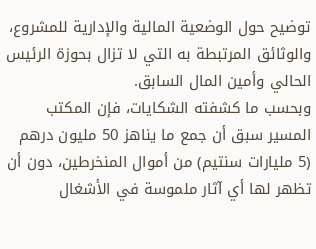توضيح حول الوضعية المالية والإدارية للمشروع، والوثائق المرتبطة به التي لا تزال بحوزة الرئيس الحالي وأمين المال السابق.
وبحسب ما كشفته الشكايات، فإن المكتب المسير سبق أن جمع ما يناهز 50 مليون درهم (5 مليارات سنتيم) من أموال المنخرطين، دون أن تظهر لها أي آثار ملموسة في الأشغال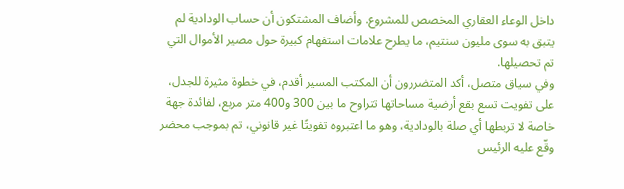داخل الوعاء العقاري المخصص للمشروع. وأضاف المشتكون أن حساب الودادية لم يتبق به سوى مليون سنتيم، ما يطرح علامات استفهام كبيرة حول مصير الأموال التي تم تحصيلها.
وفي سياق متصل، أكد المتضررون أن المكتب المسير أقدم، في خطوة مثيرة للجدل، على تفويت تسع بقع أرضية مساحاتها تتراوح ما بين 300 و400 متر مربع، لفائدة جهة خاصة لا تربطها أي صلة بالودادية، وهو ما اعتبروه تفويتًا غير قانوني، تم بموجب محضر وقّع عليه الرئيس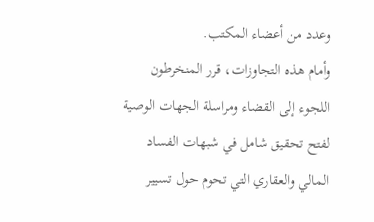وعدد من أعضاء المكتب.
وأمام هذه التجاوزات، قرر المنخرطون اللجوء إلى القضاء ومراسلة الجهات الوصية لفتح تحقيق شامل في شبهات الفساد المالي والعقاري التي تحوم حول تسيير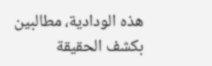هذه الودادية، مطالبين بكشف الحقيقة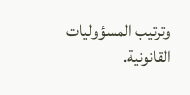وترتيب المسؤوليات القانونية.